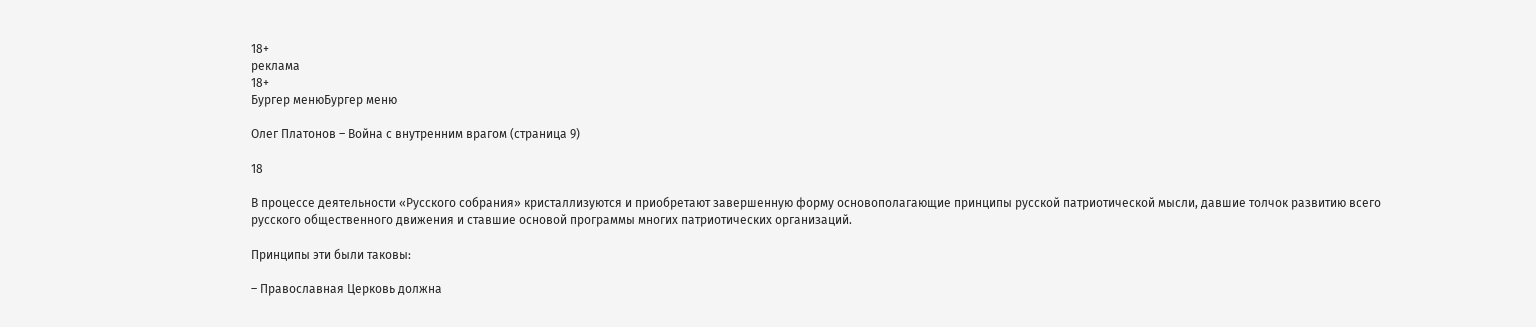18+
реклама
18+
Бургер менюБургер меню

Олег Платонов – Война с внутренним врагом (страница 9)

18

В процессе деятельности «Русского собрания» кристаллизуются и приобретают завершенную форму основополагающие принципы русской патриотической мысли, давшие толчок развитию всего русского общественного движения и ставшие основой программы многих патриотических организаций.

Принципы эти были таковы:

– Православная Церковь должна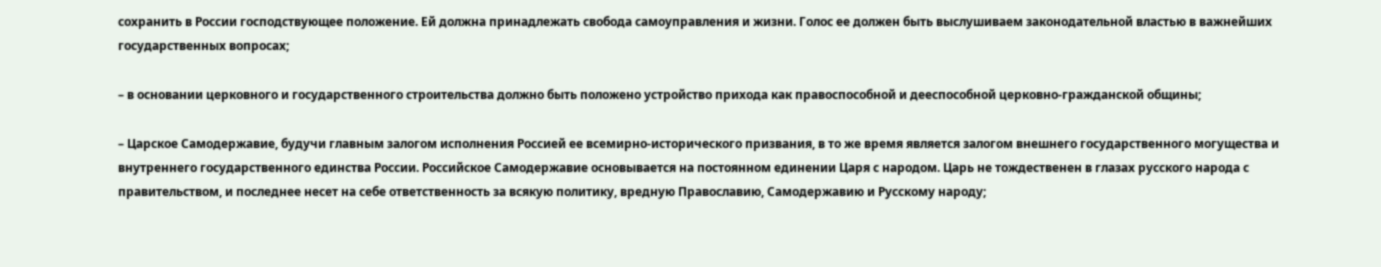сохранить в России господствующее положение. Ей должна принадлежать свобода самоуправления и жизни. Голос ее должен быть выслушиваем законодательной властью в важнейших государственных вопросах;

– в основании церковного и государственного строительства должно быть положено устройство прихода как правоспособной и дееспособной церковно-гражданской общины;

– Царское Самодержавие, будучи главным залогом исполнения Россией ее всемирно-исторического призвания, в то же время является залогом внешнего государственного могущества и внутреннего государственного единства России. Российское Самодержавие основывается на постоянном единении Царя с народом. Царь не тождественен в глазах русского народа с правительством, и последнее несет на себе ответственность за всякую политику, вредную Православию, Самодержавию и Русскому народу;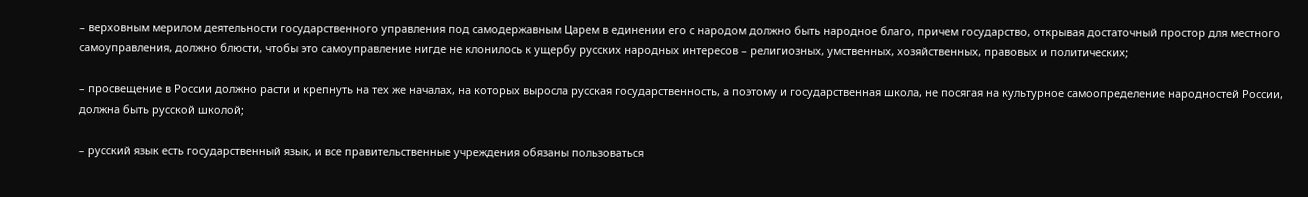– верховным мерилом деятельности государственного управления под самодержавным Царем в единении его с народом должно быть народное благо, причем государство, открывая достаточный простор для местного самоуправления, должно блюсти, чтобы это самоуправление нигде не клонилось к ущербу русских народных интересов – религиозных, умственных, хозяйственных, правовых и политических;

– просвещение в России должно расти и крепнуть на тех же началах, на которых выросла русская государственность, а поэтому и государственная школа, не посягая на культурное самоопределение народностей России, должна быть русской школой;

– русский язык есть государственный язык, и все правительственные учреждения обязаны пользоваться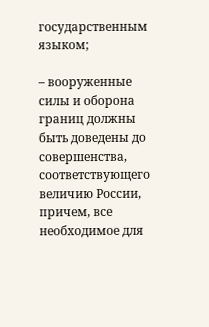государственным языком;

– вооруженные силы и оборона границ должны быть доведены до совершенства, соответствующего величию России, причем, все необходимое для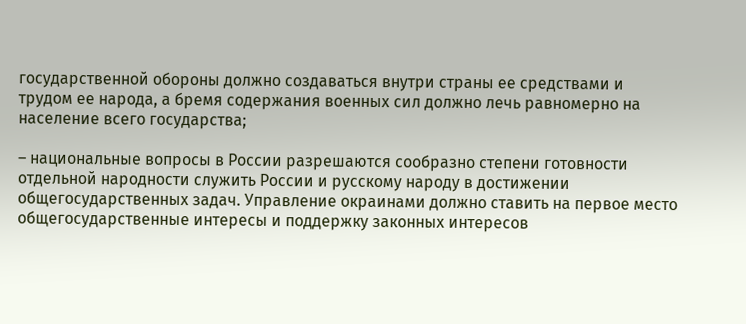государственной обороны должно создаваться внутри страны ее средствами и трудом ее народа, а бремя содержания военных сил должно лечь равномерно на население всего государства;

– национальные вопросы в России разрешаются сообразно степени готовности отдельной народности служить России и русскому народу в достижении общегосударственных задач. Управление окраинами должно ставить на первое место общегосударственные интересы и поддержку законных интересов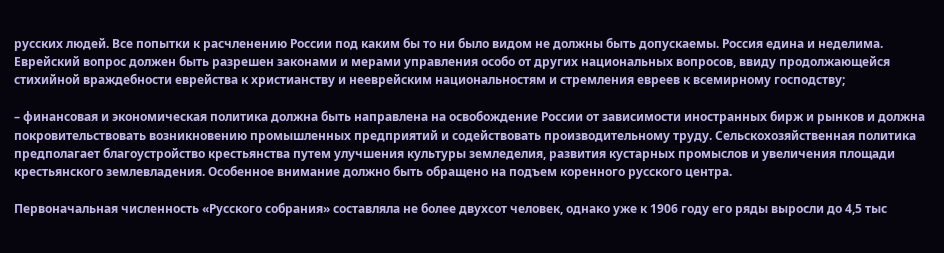русских людей. Все попытки к расчленению России под каким бы то ни было видом не должны быть допускаемы. Россия едина и неделима. Еврейский вопрос должен быть разрешен законами и мерами управления особо от других национальных вопросов, ввиду продолжающейся стихийной враждебности еврейства к христианству и нееврейским национальностям и стремления евреев к всемирному господству;

– финансовая и экономическая политика должна быть направлена на освобождение России от зависимости иностранных бирж и рынков и должна покровительствовать возникновению промышленных предприятий и содействовать производительному труду. Сельскохозяйственная политика предполагает благоустройство крестьянства путем улучшения культуры земледелия, развития кустарных промыслов и увеличения площади крестьянского землевладения. Особенное внимание должно быть обращено на подъем коренного русского центра.

Первоначальная численность «Русского собрания» составляла не более двухсот человек, однако уже к 1906 году его ряды выросли до 4,5 тыс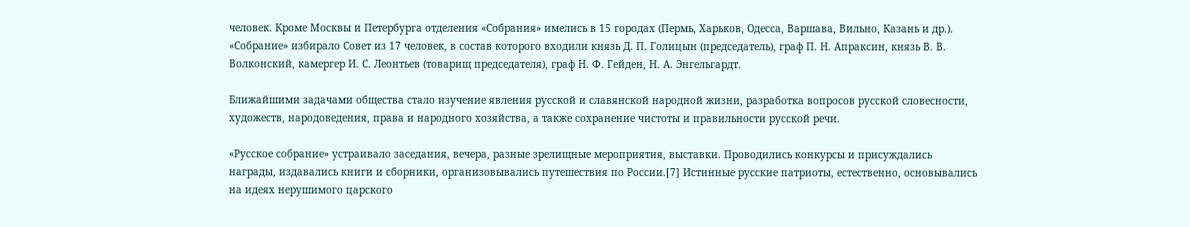человек. Кроме Москвы и Петербурга отделения «Собрания» имелись в 15 городах (Пермь, Харьков, Одесса, Варшава, Вильно, Казань и др.). «Собрание» избирало Совет из 17 человек, в состав которого входили князь Д. П. Голицын (председатель), граф П. Н. Апраксин, князь В. В. Волконский, камергер И. С. Леонтьев (товарищ председателя), граф Н. Ф. Гейден, Н. А. Энгельгардт.

Ближайшими задачами общества стало изучение явления русской и славянской народной жизни, разработка вопросов русской словесности, художеств, народоведения, права и народного хозяйства, а также сохранение чистоты и правильности русской речи.

«Русское собрание» устраивало заседания, вечера, разные зрелищные мероприятия, выставки. Проводились конкурсы и присуждались награды, издавались книги и сборники, организовывались путешествия по России.[7] Истинные русские патриоты, естественно, основывались на идеях нерушимого царского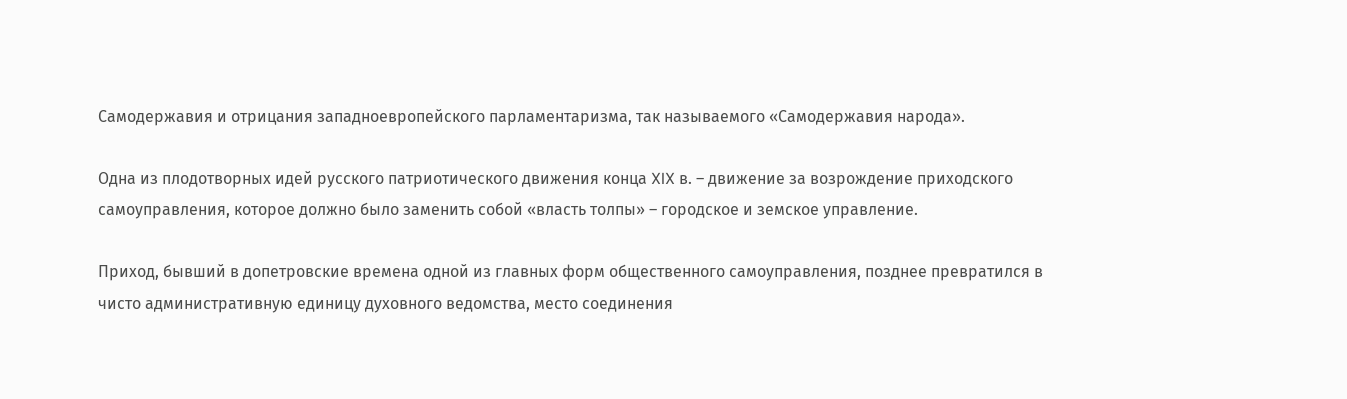Самодержавия и отрицания западноевропейского парламентаризма, так называемого «Самодержавия народа».

Одна из плодотворных идей русского патриотического движения конца XIX в. – движение за возрождение приходского самоуправления, которое должно было заменить собой «власть толпы» – городское и земское управление.

Приход, бывший в допетровские времена одной из главных форм общественного самоуправления, позднее превратился в чисто административную единицу духовного ведомства, место соединения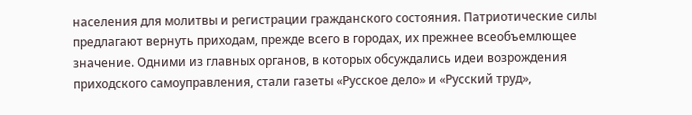населения для молитвы и регистрации гражданского состояния. Патриотические силы предлагают вернуть приходам, прежде всего в городах, их прежнее всеобъемлющее значение. Одними из главных органов, в которых обсуждались идеи возрождения приходского самоуправления, стали газеты «Русское дело» и «Русский труд»,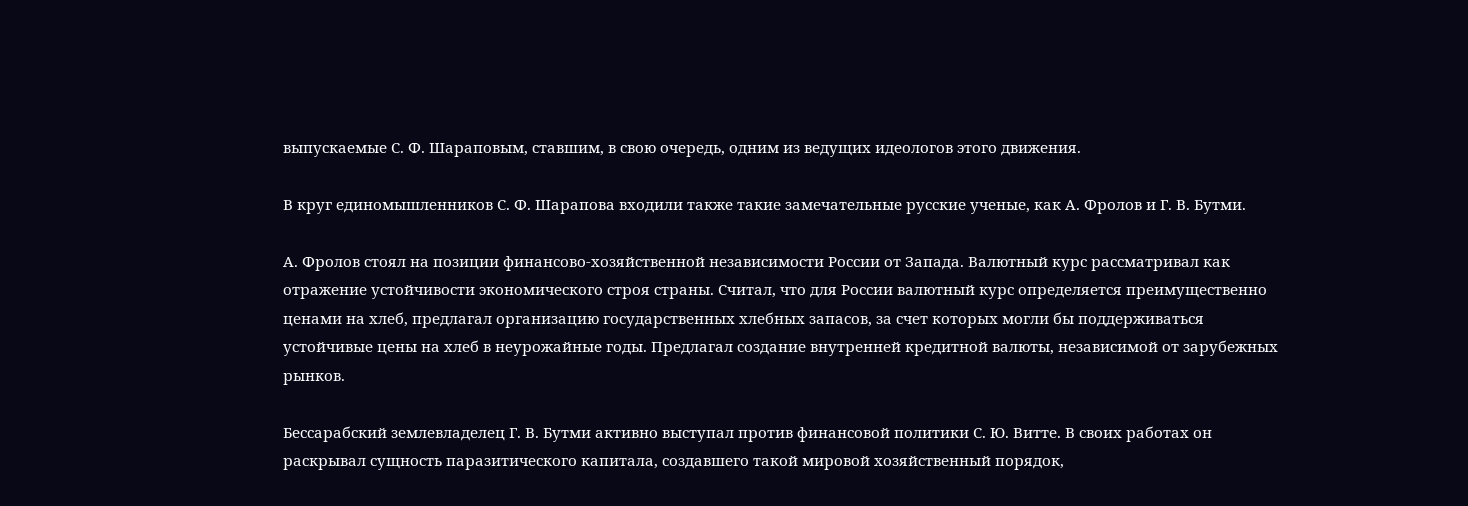выпускаемые С. Ф. Шараповым, ставшим, в свою очередь, одним из ведущих идеологов этого движения.

В круг единомышленников С. Ф. Шарапова входили также такие замечательные русские ученые, как А. Фролов и Г. В. Бутми.

А. Фролов стоял на позиции финансово-хозяйственной независимости России от Запада. Валютный курс рассматривал как отражение устойчивости экономического строя страны. Считал, что для России валютный курс определяется преимущественно ценами на хлеб, предлагал организацию государственных хлебных запасов, за счет которых могли бы поддерживаться устойчивые цены на хлеб в неурожайные годы. Предлагал создание внутренней кредитной валюты, независимой от зарубежных рынков.

Бессарабский землевладелец Г. В. Бутми активно выступал против финансовой политики С. Ю. Витте. В своих работах он раскрывал сущность паразитического капитала, создавшего такой мировой хозяйственный порядок,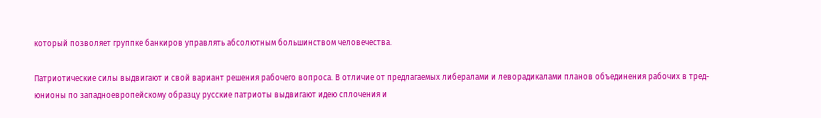который позволяет группке банкиров управлять абсолютным большинством человечества.

Патриотические силы выдвигают и свой вариант решения рабочего вопроса. В отличие от предлагаемых либералами и леворадикалами планов объединения рабочих в тред-юнионы по западноевропейскому образцу русские патриоты выдвигают идею сплочения и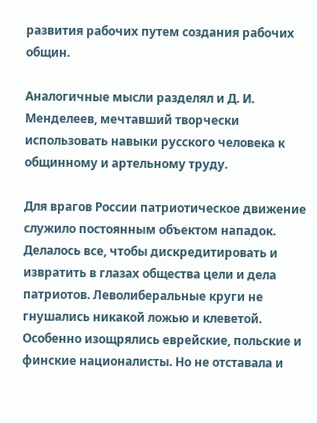развития рабочих путем создания рабочих общин.

Аналогичные мысли разделял и Д. И. Менделеев, мечтавший творчески использовать навыки русского человека к общинному и артельному труду.

Для врагов России патриотическое движение служило постоянным объектом нападок. Делалось все, чтобы дискредитировать и извратить в глазах общества цели и дела патриотов. Леволиберальные круги не гнушались никакой ложью и клеветой. Особенно изощрялись еврейские, польские и финские националисты. Но не отставала и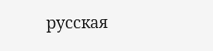русская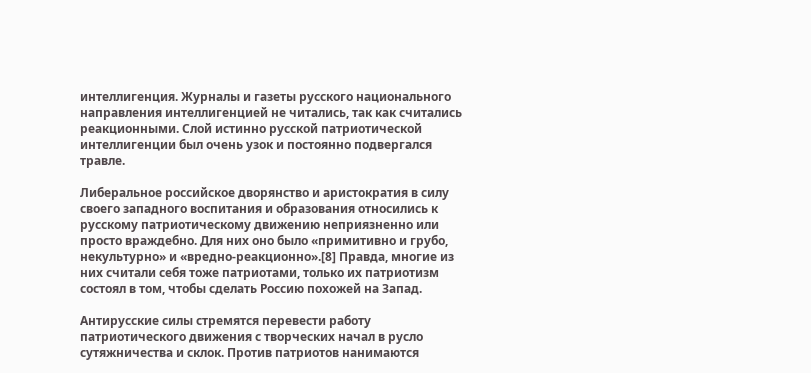интеллигенция. Журналы и газеты русского национального направления интеллигенцией не читались, так как считались реакционными. Слой истинно русской патриотической интеллигенции был очень узок и постоянно подвергался травле.

Либеральное российское дворянство и аристократия в силу своего западного воспитания и образования относились к русскому патриотическому движению неприязненно или просто враждебно. Для них оно было «примитивно и грубо, некультурно» и «вредно-реакционно».[8] Правда, многие из них считали себя тоже патриотами, только их патриотизм состоял в том, чтобы сделать Россию похожей на Запад.

Антирусские силы стремятся перевести работу патриотического движения с творческих начал в русло сутяжничества и склок. Против патриотов нанимаются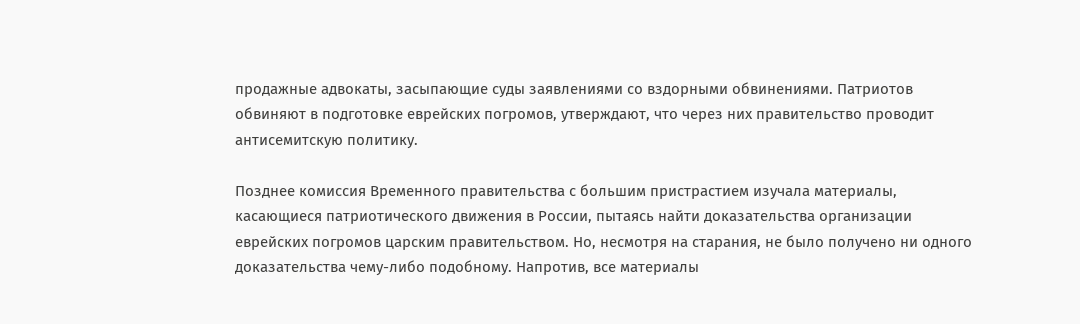продажные адвокаты, засыпающие суды заявлениями со вздорными обвинениями. Патриотов обвиняют в подготовке еврейских погромов, утверждают, что через них правительство проводит антисемитскую политику.

Позднее комиссия Временного правительства с большим пристрастием изучала материалы, касающиеся патриотического движения в России, пытаясь найти доказательства организации еврейских погромов царским правительством. Но, несмотря на старания, не было получено ни одного доказательства чему-либо подобному. Напротив, все материалы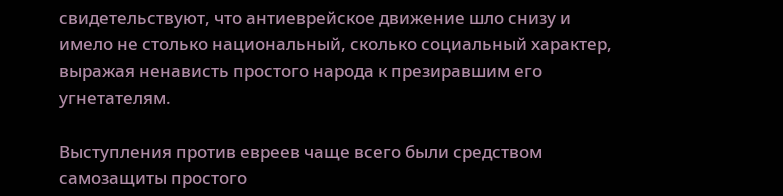свидетельствуют, что антиеврейское движение шло снизу и имело не столько национальный, сколько социальный характер, выражая ненависть простого народа к презиравшим его угнетателям.

Выступления против евреев чаще всего были средством самозащиты простого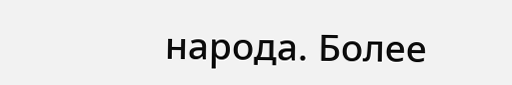народа. Более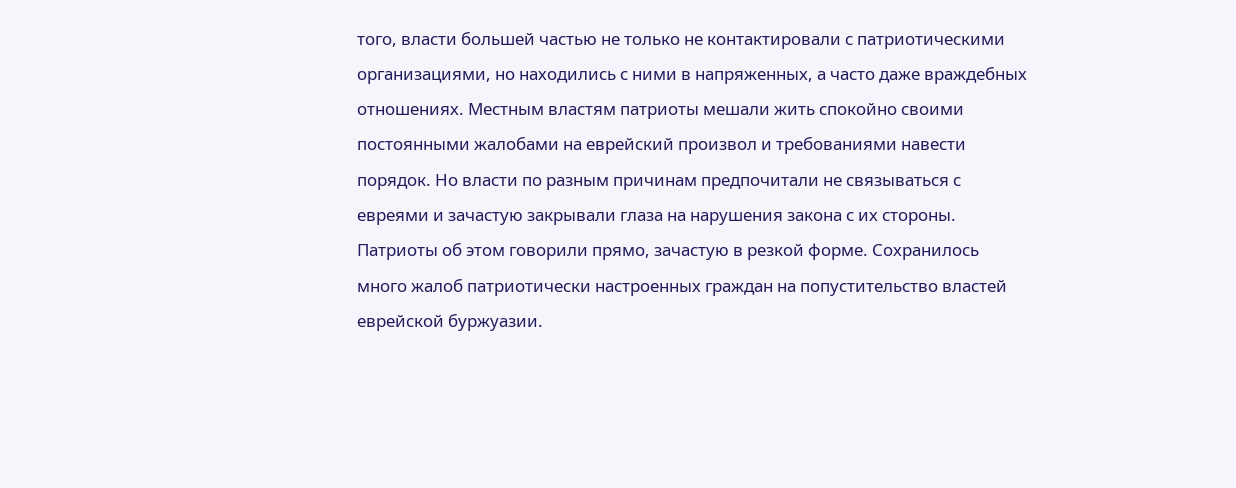того, власти большей частью не только не контактировали с патриотическими организациями, но находились с ними в напряженных, а часто даже враждебных отношениях. Местным властям патриоты мешали жить спокойно своими постоянными жалобами на еврейский произвол и требованиями навести порядок. Но власти по разным причинам предпочитали не связываться с евреями и зачастую закрывали глаза на нарушения закона с их стороны. Патриоты об этом говорили прямо, зачастую в резкой форме. Сохранилось много жалоб патриотически настроенных граждан на попустительство властей еврейской буржуазии.